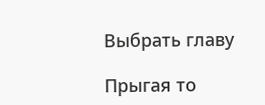Выбрать главу

Прыгая то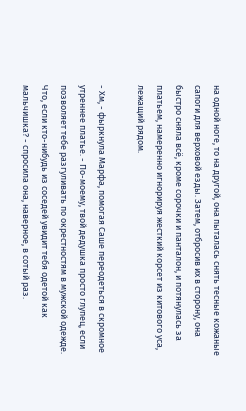на одной ноге, то на другой, она пыталась снять тесные кожаные сапоги для верховой езды. Затем, отбросив их в сторону, она быстро сняла всё, кроме сорочки и панталон, и потянулась за платьем, намеренно игнорируя жесткий корсет из китового уса, лежащий рядом.

- Хм, - фыркнула Марфа, помогая Саше переодеться в скромное утреннее платье. - По-моему, твой дедушка просто глупец, если позволяет тебе разгуливать по окрестностям в мужской одежде. Что, если кто-нибудь из соседей увидит тебя одетой как мальчишка? - спросила она, наверное, в сотый раз.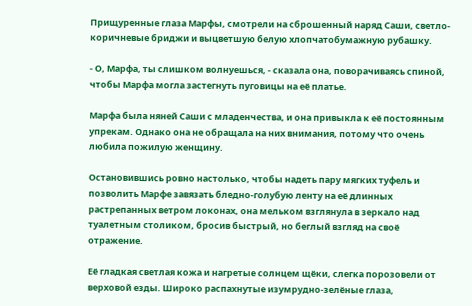Прищуренные глаза Марфы, смотрели на сброшенный наряд Саши, светло-коричневые бриджи и выцветшую белую хлопчатобумажную рубашку.

- О, Марфа, ты слишком волнуешься, - сказала она, поворачиваясь спиной, чтобы Марфа могла застегнуть пуговицы на её платье.

Марфа была няней Саши с младенчества, и она привыкла к её постоянным упрекам. Однако она не обращала на них внимания, потому что очень любила пожилую женщину.

Остановившись ровно настолько, чтобы надеть пару мягких туфель и позволить Марфе завязать бледно-голубую ленту на её длинных растрепанных ветром локонах, она мельком взглянула в зеркало над туалетным столиком, бросив быстрый, но беглый взгляд на своё отражение.

Её гладкая светлая кожа и нагретые солнцем щёки, слегка порозовели от верховой езды. Широко распахнутые изумрудно-зелёные глаза,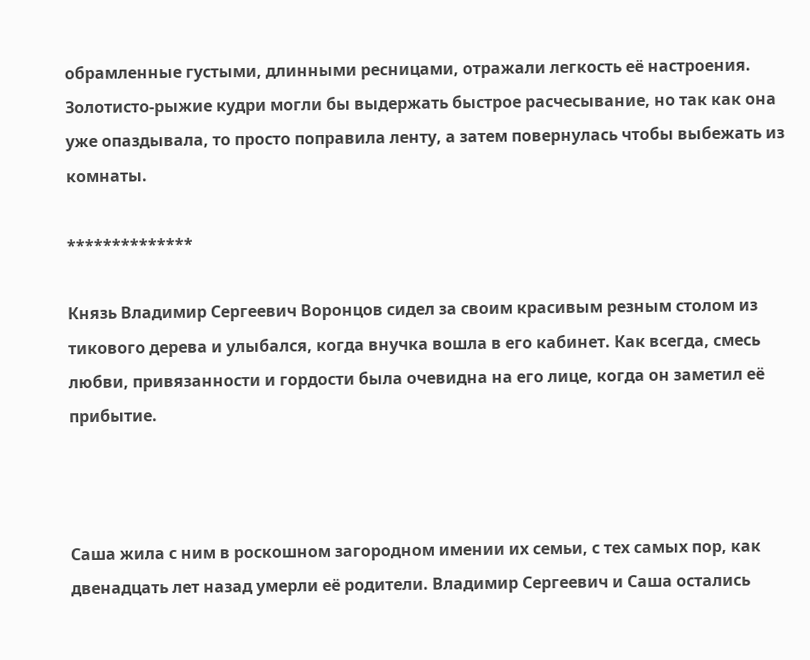обрамленные густыми, длинными ресницами, отражали легкость её настроения. Золотисто-рыжие кудри могли бы выдержать быстрое расчесывание, но так как она уже опаздывала, то просто поправила ленту, а затем повернулась чтобы выбежать из комнаты.

**************

Князь Владимир Сергеевич Воронцов сидел за своим красивым резным столом из тикового дерева и улыбался, когда внучка вошла в его кабинет. Как всегда, смесь любви, привязанности и гордости была очевидна на его лице, когда он заметил её прибытие.



Саша жила с ним в роскошном загородном имении их семьи, с тех самых пор, как двенадцать лет назад умерли её родители. Владимир Сергеевич и Саша остались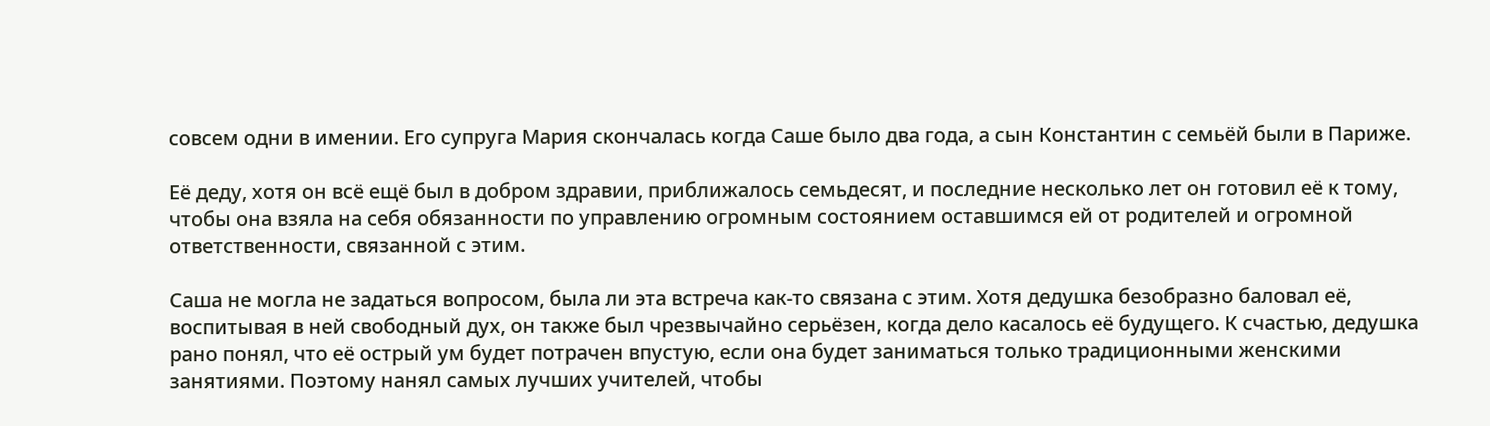совсем одни в имении. Его супруга Мария скончалась когда Саше было два года, а сын Константин с семьёй были в Париже.

Её деду, хотя он всё ещё был в добром здравии, приближалось семьдесят, и последние несколько лет он готовил её к тому, чтобы она взяла на себя обязанности по управлению огромным состоянием оставшимся ей от родителей и огромной ответственности, связанной с этим.

Саша не могла не задаться вопросом, была ли эта встреча как-то связана с этим. Хотя дедушка безобразно баловал её, воспитывая в ней свободный дух, он также был чрезвычайно серьёзен, когда дело касалось её будущего. К счастью, дедушка рано понял, что её острый ум будет потрачен впустую, если она будет заниматься только традиционными женскими занятиями. Поэтому нанял самых лучших учителей, чтобы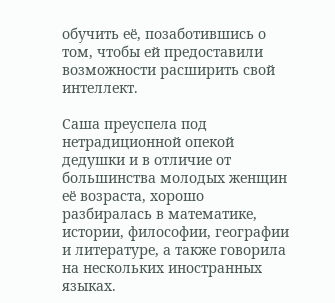обучить её, позаботившись о том, чтобы ей предоставили возможности расширить свой интеллект.

Саша преуспела под нетрадиционной опекой дедушки и в отличие от большинства молодых женщин её возраста, хорошо разбиралась в математике, истории, философии, географии и литературе, а также говорила на нескольких иностранных языках.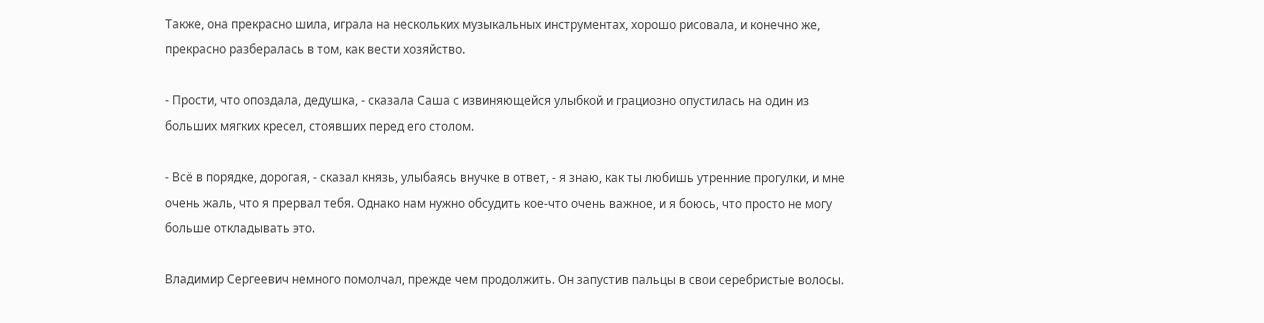Также, она прекрасно шила, играла на нескольких музыкальных инструментах, хорошо рисовала, и конечно же, прекрасно разбералась в том, как вести хозяйство.

- Прости, что опоздала, дедушка, - сказала Саша с извиняющейся улыбкой и грациозно опустилась на один из больших мягких кресел, стоявших перед его столом.

- Всё в порядке, дорогая, - сказал князь, улыбаясь внучке в ответ, - я знаю, как ты любишь утренние прогулки, и мне очень жаль, что я прервал тебя. Однако нам нужно обсудить кое-что очень важное, и я боюсь, что просто не могу больше откладывать это.

Владимир Сергеевич немного помолчал, прежде чем продолжить. Он запустив пальцы в свои серебристые волосы.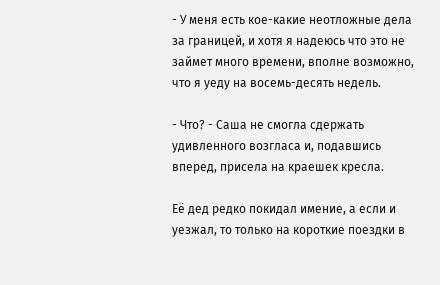- У меня есть кое-какие неотложные дела за границей, и хотя я надеюсь что это не займет много времени, вполне возможно, что я уеду на восемь-десять недель.

- Что? - Саша не смогла сдержать удивленного возгласа и, подавшись вперед, присела на краешек кресла.

Её дед редко покидал имение, а если и уезжал, то только на короткие поездки в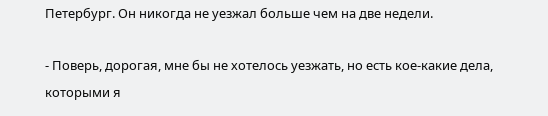Петербург. Он никогда не уезжал больше чем на две недели.

- Поверь, дорогая, мне бы не хотелось уезжать, но есть кое-какие дела, которыми я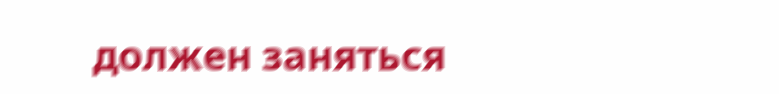должен заняться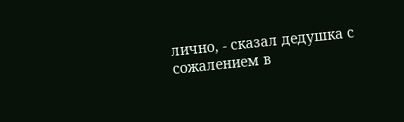лично, - сказал дедушка с сожалением в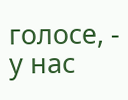голосе, - у нас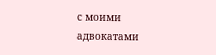с моими адвокатами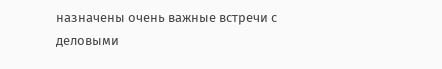назначены очень важные встречи с деловыми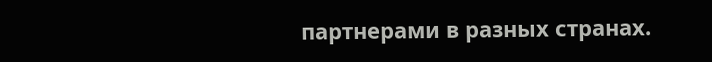партнерами в разных странах.